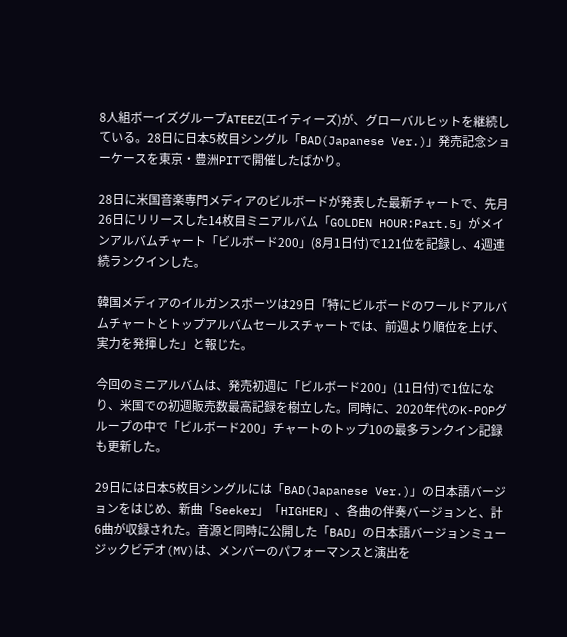8人組ボーイズグループATEEZ(エイティーズ)が、グローバルヒットを継続している。28日に日本5枚目シングル「BAD(Japanese Ver.)」発売記念ショーケースを東京・豊洲PITで開催したばかり。

28日に米国音楽専門メディアのビルボードが発表した最新チャートで、先月26日にリリースした14枚目ミニアルバム「GOLDEN HOUR:Part.5」がメインアルバムチャート「ビルボード200」(8月1日付)で121位を記録し、4週連続ランクインした。

韓国メディアのイルガンスポーツは29日「特にビルボードのワールドアルバムチャートとトップアルバムセールスチャートでは、前週より順位を上げ、実力を発揮した」と報じた。

今回のミニアルバムは、発売初週に「ビルボード200」(11日付)で1位になり、米国での初週販売数最高記録を樹立した。同時に、2020年代のK-POPグループの中で「ビルボード200」チャートのトップ10の最多ランクイン記録も更新した。

29日には日本5枚目シングルには「BAD(Japanese Ver.)」の日本語バージョンをはじめ、新曲「Seeker」「HIGHER」、各曲の伴奏バージョンと、計6曲が収録された。音源と同時に公開した「BAD」の日本語バージョンミュージックビデオ(MV)は、メンバーのパフォーマンスと演出を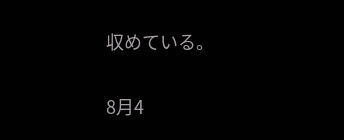収めている。

8月4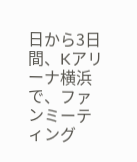日から3日間、Kアリーナ横浜で、ファンミーティング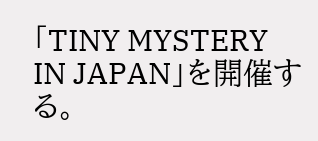「TINY MYSTERY IN JAPAN」を開催する。